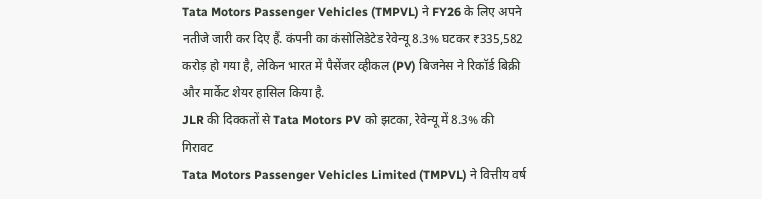Tata Motors Passenger Vehicles (TMPVL) ने FY26 के लिए अपने नतीजे जारी कर दिए हैं. कंपनी का कंसोलिडेटेड रेवेन्यू 8.3% घटकर ₹335,582 करोड़ हो गया है, लेकिन भारत में पैसेंजर व्हीकल (PV) बिजनेस ने रिकॉर्ड बिक्री और मार्केट शेयर हासिल किया है.
JLR की दिक्कतों से Tata Motors PV को झटका, रेवेन्यू में 8.3% की गिरावट
Tata Motors Passenger Vehicles Limited (TMPVL) ने वित्तीय वर्ष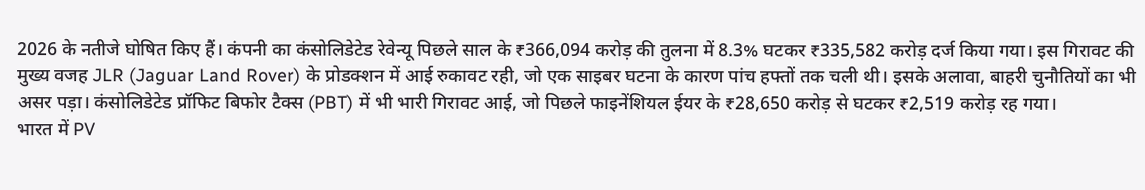2026 के नतीजे घोषित किए हैं। कंपनी का कंसोलिडेटेड रेवेन्यू पिछले साल के ₹366,094 करोड़ की तुलना में 8.3% घटकर ₹335,582 करोड़ दर्ज किया गया। इस गिरावट की मुख्य वजह JLR (Jaguar Land Rover) के प्रोडक्शन में आई रुकावट रही, जो एक साइबर घटना के कारण पांच हफ्तों तक चली थी। इसके अलावा, बाहरी चुनौतियों का भी असर पड़ा। कंसोलिडेटेड प्रॉफिट बिफोर टैक्स (PBT) में भी भारी गिरावट आई, जो पिछले फाइनेंशियल ईयर के ₹28,650 करोड़ से घटकर ₹2,519 करोड़ रह गया।
भारत में PV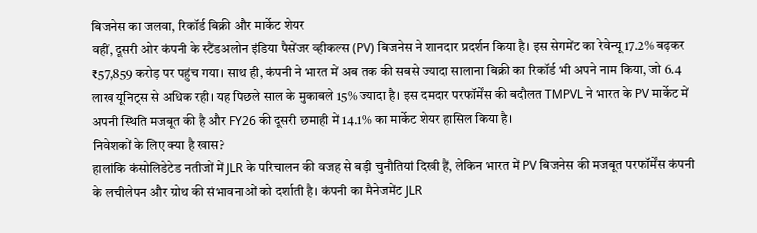बिजनेस का जलवा, रिकॉर्ड बिक्री और मार्केट शेयर
वहीं, दूसरी ओर कंपनी के स्टैंडअलोन इंडिया पैसेंजर व्हीकल्स (PV) बिजनेस ने शानदार प्रदर्शन किया है। इस सेगमेंट का रेवेन्यू 17.2% बढ़कर ₹57,859 करोड़ पर पहुंच गया। साथ ही, कंपनी ने भारत में अब तक की सबसे ज्यादा सालाना बिक्री का रिकॉर्ड भी अपने नाम किया, जो 6.4 लाख यूनिट्स से अधिक रही। यह पिछले साल के मुकाबले 15% ज्यादा है। इस दमदार परफॉर्मेंस की बदौलत TMPVL ने भारत के PV मार्केट में अपनी स्थिति मजबूत की है और FY26 की दूसरी छमाही में 14.1% का मार्केट शेयर हासिल किया है।
निवेशकों के लिए क्या है खास?
हालांकि कंसोलिडेटेड नतीजों में JLR के परिचालन की वजह से बड़ी चुनौतियां दिखी हैं, लेकिन भारत में PV बिजनेस की मजबूत परफॉर्मेंस कंपनी के लचीलेपन और ग्रोथ की संभावनाओं को दर्शाती है। कंपनी का मैनेजमेंट JLR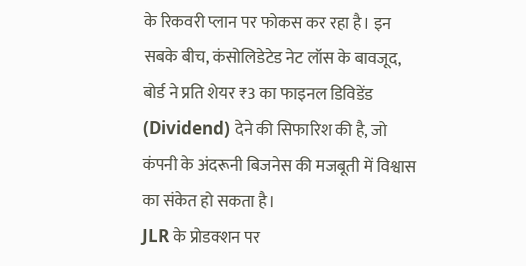के रिकवरी प्लान पर फोकस कर रहा है। इन सबके बीच, कंसोलिडेटेड नेट लॉस के बावजूद, बोर्ड ने प्रति शेयर ₹3 का फाइनल डिविडेंड (Dividend) देने की सिफारिश की है, जो कंपनी के अंदरूनी बिजनेस की मजबूती में विश्वास का संकेत हो सकता है।
JLR के प्रोडक्शन पर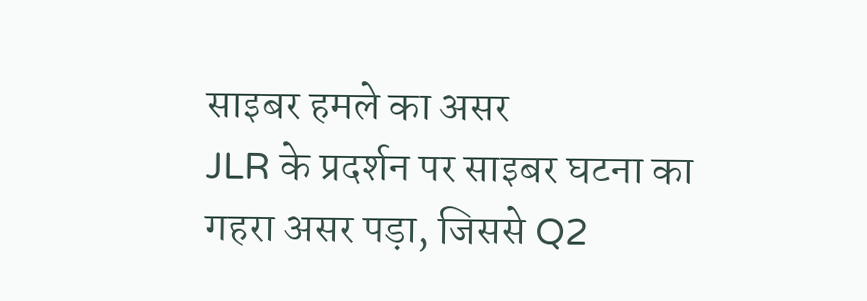साइबर हमले का असर
JLR के प्रदर्शन पर साइबर घटना का गहरा असर पड़ा, जिससे Q2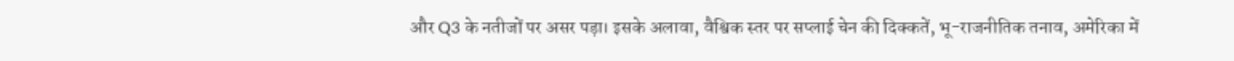और Q3 के नतीजों पर असर पड़ा। इसके अलावा, वैश्विक स्तर पर सप्लाई चेन की दिक्कतें, भू-राजनीतिक तनाव, अमेरिका में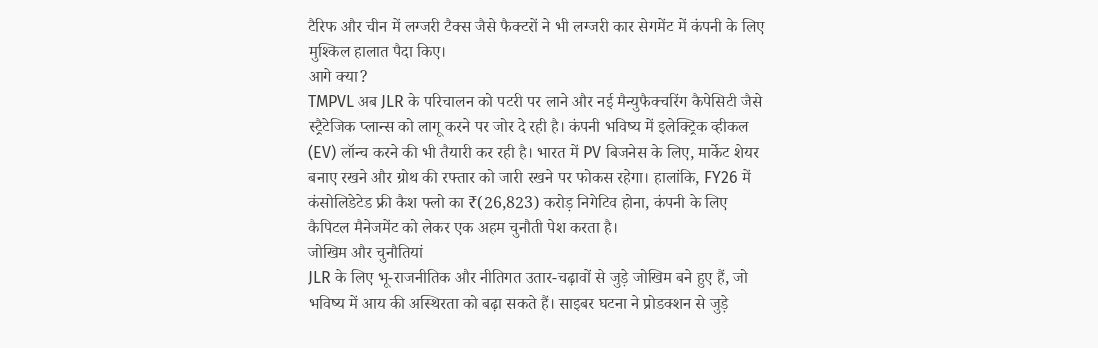टैरिफ और चीन में लग्जरी टैक्स जैसे फैक्टरों ने भी लग्जरी कार सेगमेंट में कंपनी के लिए मुश्किल हालात पैदा किए।
आगे क्या?
TMPVL अब JLR के परिचालन को पटरी पर लाने और नई मैन्युफैक्चरिंग कैपेसिटी जैसे स्ट्रैटेजिक प्लान्स को लागू करने पर जोर दे रही है। कंपनी भविष्य में इलेक्ट्रिक व्हीकल (EV) लॉन्च करने की भी तैयारी कर रही है। भारत में PV बिजनेस के लिए, मार्केट शेयर बनाए रखने और ग्रोथ की रफ्तार को जारी रखने पर फोकस रहेगा। हालांकि, FY26 में कंसोलिडेटेड फ्री कैश फ्लो का ₹(26,823) करोड़ निगेटिव होना, कंपनी के लिए कैपिटल मैनेजमेंट को लेकर एक अहम चुनौती पेश करता है।
जोखिम और चुनौतियां
JLR के लिए भू-राजनीतिक और नीतिगत उतार-चढ़ावों से जुड़े जोखिम बने हुए हैं, जो भविष्य में आय की अस्थिरता को बढ़ा सकते हैं। साइबर घटना ने प्रोडक्शन से जुड़े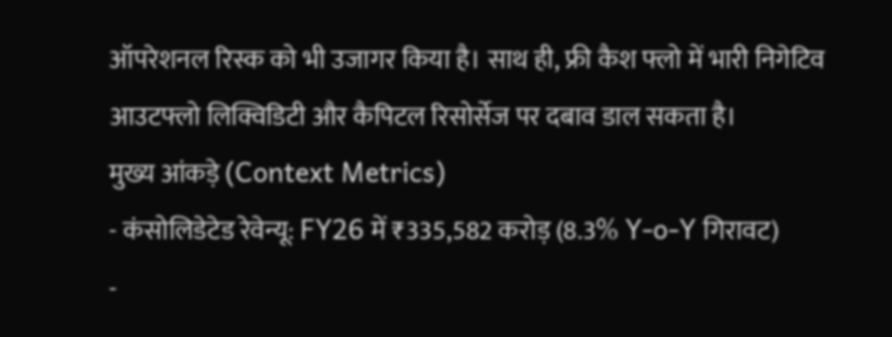ऑपरेशनल रिस्क को भी उजागर किया है। साथ ही, फ्री कैश फ्लो में भारी निगेटिव आउटफ्लो लिक्विडिटी और कैपिटल रिसोर्सेज पर दबाव डाल सकता है।
मुख्य आंकड़े (Context Metrics)
- कंसोलिडेटेड रेवेन्यू: FY26 में ₹335,582 करोड़ (8.3% Y-o-Y गिरावट)
-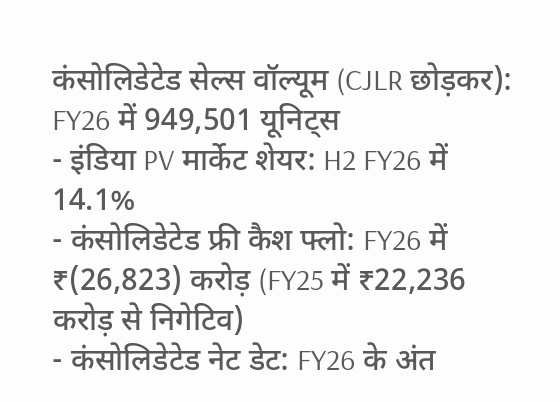कंसोलिडेटेड सेल्स वॉल्यूम (CJLR छोड़कर): FY26 में 949,501 यूनिट्स
- इंडिया PV मार्केट शेयर: H2 FY26 में 14.1%
- कंसोलिडेटेड फ्री कैश फ्लो: FY26 में ₹(26,823) करोड़ (FY25 में ₹22,236 करोड़ से निगेटिव)
- कंसोलिडेटेड नेट डेट: FY26 के अंत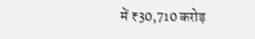में ₹30,710 करोड़